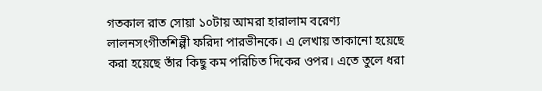গতকাল রাত সোয়া ১০টায় আমরা হারালাম বরেণ্য লালনসংগীতশিল্পী ফরিদা পারভীনকে। এ লেখায় তাকানো হয়েছে করা হয়েছে তাঁর কিছু কম পরিচিত দিকের ওপর। এতে তুলে ধরা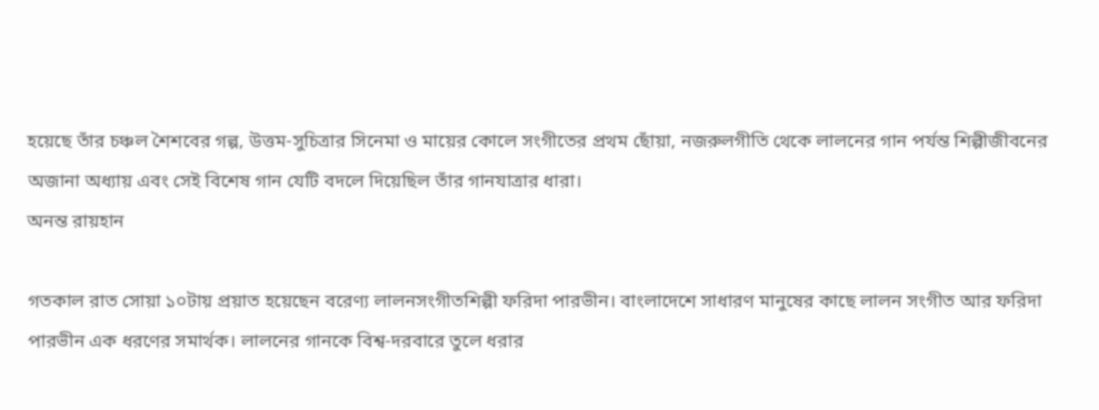হয়েছে তাঁর চঞ্চল শৈশবের গল্প, উত্তম-সুচিত্রার সিনেমা ও মায়ের কোলে সংগীতের প্রথম ছোঁয়া, নজরুলগীতি থেকে লালনের গান পর্যন্ত শিল্পীজীবনের অজানা অধ্যায় এবং সেই বিশেষ গান যেটি বদলে দিয়েছিল তাঁর গানযাত্রার ধারা।
অনন্ত রায়হান

গতকাল রাত সোয়া ১০টায় প্রয়াত হয়েছেন বরেণ্য লালনসংগীতশিল্পী ফরিদা পারভীন। বাংলাদেশে সাধারণ মানুষের কাছে লালন সংগীত আর ফরিদা পারভীন এক ধরণের সমার্থক। লালনের গানকে বিশ্ব-দরবারে তুলে ধরার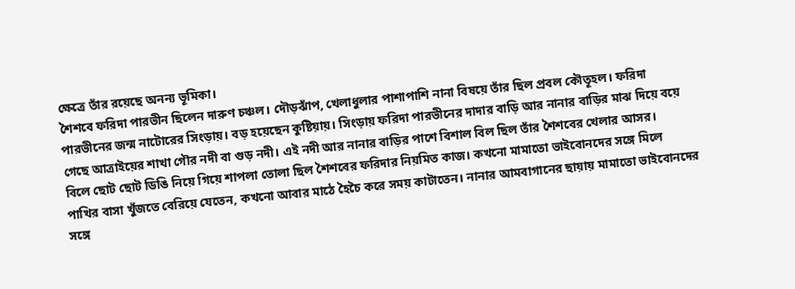ক্ষেত্রে তাঁর রয়েছে অনন্য ভূমিকা।
শৈশবে ফরিদা পারভীন ছিলেন দারুণ চঞ্চল। দৌড়ঝাঁপ, খেলাধুলার পাশাপাশি নানা বিষয়ে তাঁর ছিল প্রবল কৌতূহল। ফরিদা পারভীনের জন্ম নাটোরের সিংড়ায়। বড় হয়েছেন কুষ্টিয়ায়। সিংড়ায় ফরিদা পারভীনের দাদার বাড়ি আর নানার বাড়ির মাঝ দিয়ে বয়ে গেছে আত্রাইয়ের শাখা গৌর নদী বা গুড় নদী। এই নদী আর নানার বাড়ির পাশে বিশাল বিল ছিল তাঁর শৈশবের খেলার আসর।
বিলে ছোট ছোট ডিঙি নিয়ে গিয়ে শাপলা তোলা ছিল শৈশবের ফরিদার নিয়মিত কাজ। কখনো মামাতো ভাইবোনদের সঙ্গে মিলে পাখির বাসা খুঁজতে বেরিয়ে যেতেন, কখনো আবার মাঠে হৈচৈ করে সময় কাটাতেন। নানার আমবাগানের ছায়ায় মামাতো ভাইবোনদের সঙ্গে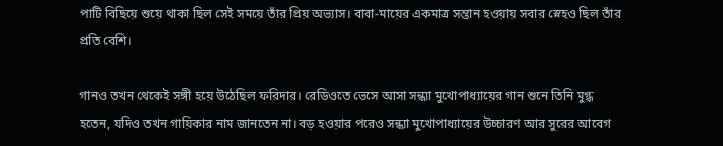পাটি বিছিয়ে শুয়ে থাকা ছিল সেই সময়ে তাঁর প্রিয় অভ্যাস। বাবা-মায়ের একমাত্র সন্তান হওয়ায় সবার স্নেহও ছিল তাঁর প্রতি বেশি।

গানও তখন থেকেই সঙ্গী হয়ে উঠেছিল ফরিদার। রেডিওতে ভেসে আসা সন্ধ্যা মুখোপাধ্যায়ের গান শুনে তিনি মুগ্ধ হতেন, যদিও তখন গায়িকার নাম জানতেন না। বড় হওয়ার পরেও সন্ধ্যা মুখোপাধ্যায়ের উচ্চারণ আর সুরের আবেগ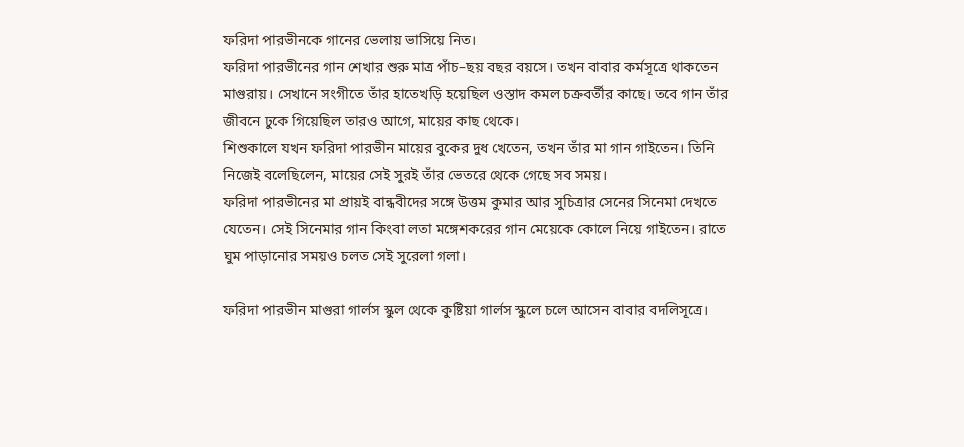ফরিদা পারভীনকে গানের ভেলায় ভাসিয়ে নিত।
ফরিদা পারভীনের গান শেখার শুরু মাত্র পাঁচ–ছয় বছর বয়সে। তখন বাবার কর্মসূত্রে থাকতেন মাগুরায়। সেখানে সংগীতে তাঁর হাতেখড়ি হয়েছিল ওস্তাদ কমল চক্রবর্তীর কাছে। তবে গান তাঁর জীবনে ঢুকে গিয়েছিল তারও আগে, মায়ের কাছ থেকে।
শিশুকালে যখন ফরিদা পারভীন মায়ের বুকের দুধ খেতেন, তখন তাঁর মা গান গাইতেন। তিনি নিজেই বলেছিলেন, মায়ের সেই সুরই তাঁর ভেতরে থেকে গেছে সব সময়।
ফরিদা পারভীনের মা প্রায়ই বান্ধবীদের সঙ্গে উত্তম কুমার আর সুচিত্রার সেনের সিনেমা দেখতে যেতেন। সেই সিনেমার গান কিংবা লতা মঙ্গেশকরের গান মেয়েকে কোলে নিয়ে গাইতেন। রাতে ঘুম পাড়ানোর সময়ও চলত সেই সুরেলা গলা।

ফরিদা পারভীন মাগুরা গার্লস স্কুল থেকে কুষ্টিয়া গার্লস স্কুলে চলে আসেন বাবার বদলিসূত্রে।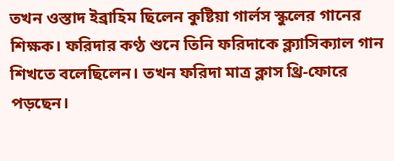তখন ওস্তাদ ইব্রাহিম ছিলেন কুষ্টিয়া গার্লস স্কুলের গানের শিক্ষক। ফরিদার কণ্ঠ শুনে তিনি ফরিদাকে ক্ল্যাসিক্যাল গান শিখতে বলেছিলেন। তখন ফরিদা মাত্র ক্লাস থ্রি-ফোরে পড়ছেন।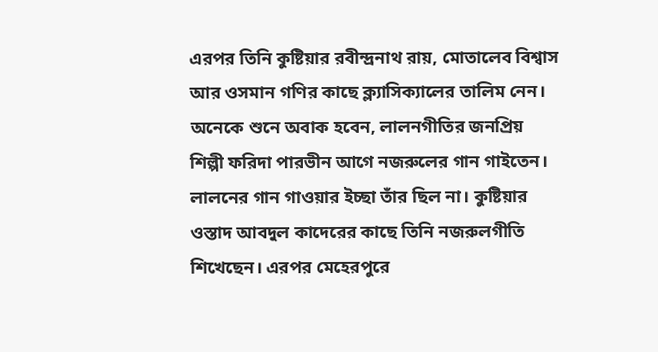এরপর তিনি কুষ্টিয়ার রবীন্দ্রনাথ রায়, মোতালেব বিশ্বাস আর ওসমান গণির কাছে ক্ল্যাসিক্যালের তালিম নেন।
অনেকে শুনে অবাক হবেন, লালনগীতির জনপ্রিয় শিল্পী ফরিদা পারভীন আগে নজরুলের গান গাইতেন। লালনের গান গাওয়ার ইচ্ছা তাঁর ছিল না। কুষ্টিয়ার ওস্তাদ আবদুল কাদেরের কাছে তিনি নজরুলগীতি শিখেছেন। এরপর মেহেরপুরে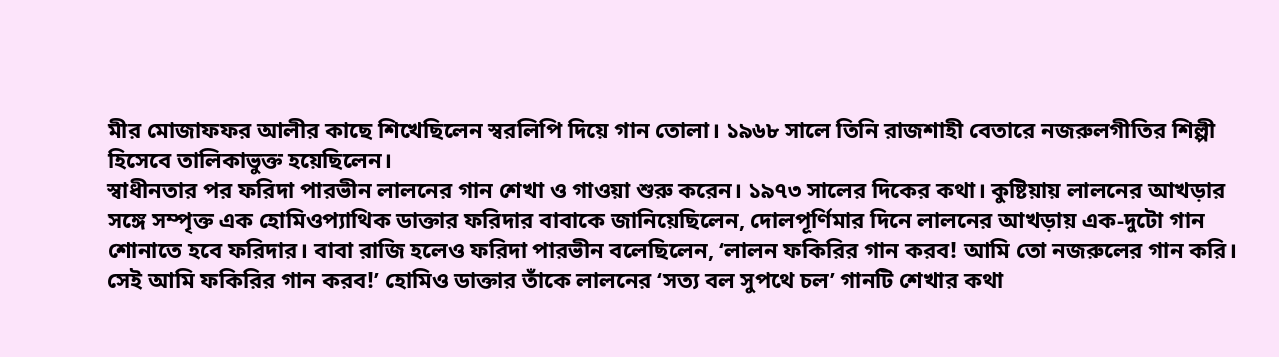মীর মোজাফফর আলীর কাছে শিখেছিলেন স্বরলিপি দিয়ে গান তোলা। ১৯৬৮ সালে তিনি রাজশাহী বেতারে নজরুলগীতির শিল্পী হিসেবে তালিকাভুক্ত হয়েছিলেন।
স্বাধীনতার পর ফরিদা পারভীন লালনের গান শেখা ও গাওয়া শুরু করেন। ১৯৭৩ সালের দিকের কথা। কুষ্টিয়ায় লালনের আখড়ার সঙ্গে সম্পৃক্ত এক হোমিওপ্যাথিক ডাক্তার ফরিদার বাবাকে জানিয়েছিলেন, দোলপূর্ণিমার দিনে লালনের আখড়ায় এক-দুটো গান শোনাতে হবে ফরিদার। বাবা রাজি হলেও ফরিদা পারভীন বলেছিলেন, ‘লালন ফকিরির গান করব! আমি তো নজরুলের গান করি। সেই আমি ফকিরির গান করব!’ হোমিও ডাক্তার তাঁকে লালনের ‘সত্য বল সুপথে চল’ গানটি শেখার কথা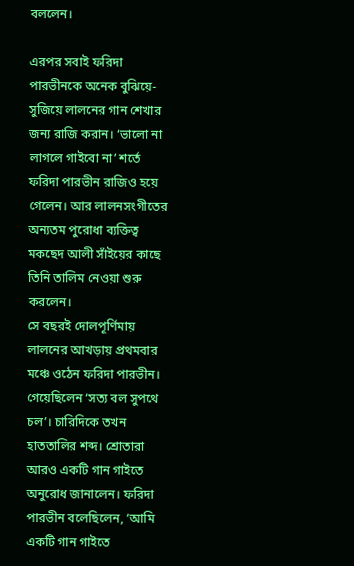বললেন।

এরপর সবাই ফরিদা পারভীনকে অনেক বুঝিয়ে-সুজিয়ে লালনের গান শেখার জন্য রাজি করান। ‘ভালো না লাগলে গাইবো না’ শর্তে ফরিদা পারভীন রাজিও হয়ে গেলেন। আর লালনসংগীতের অন্যতম পুরোধা ব্যক্তিত্ব মকছেদ আলী সাঁইয়ের কাছে তিনি তালিম নেওয়া শুরু করলেন।
সে বছরই দোলপূর্ণিমায় লালনের আখড়ায় প্রথমবার মঞ্চে ওঠেন ফরিদা পারভীন। গেয়েছিলেন ‘সত্য বল সুপথে চল’। চারিদিকে তখন হাততালির শব্দ। শ্রোতারা আরও একটি গান গাইতে অনুরোধ জানালেন। ফরিদা পারভীন বলেছিলেন, ‘আমি একটি গান গাইতে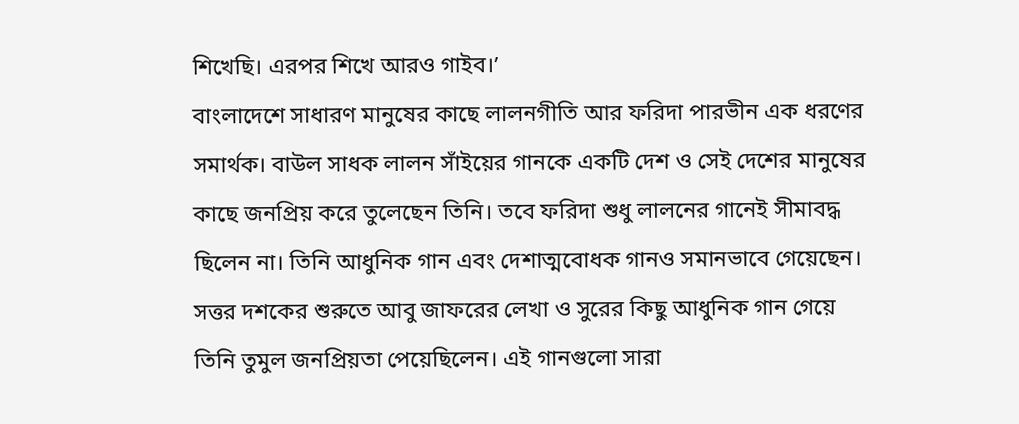শিখেছি। এরপর শিখে আরও গাইব।’
বাংলাদেশে সাধারণ মানুষের কাছে লালনগীতি আর ফরিদা পারভীন এক ধরণের সমার্থক। বাউল সাধক লালন সাঁইয়ের গানকে একটি দেশ ও সেই দেশের মানুষের কাছে জনপ্রিয় করে তুলেছেন তিনি। তবে ফরিদা শুধু লালনের গানেই সীমাবদ্ধ ছিলেন না। তিনি আধুনিক গান এবং দেশাত্মবোধক গানও সমানভাবে গেয়েছেন।
সত্তর দশকের শুরুতে আবু জাফরের লেখা ও সুরের কিছু আধুনিক গান গেয়ে তিনি তুমুল জনপ্রিয়তা পেয়েছিলেন। এই গানগুলো সারা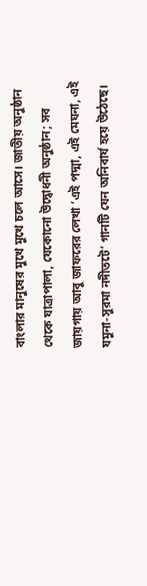বাংলার মানুষের মুখে মুখে চলে আসে। জাতীয় অনুষ্ঠান থেকে যাত্রাপালা, যেকোনো উদ্বোধনী অনুষ্ঠান; সব জায়গায় আবু জাফরের লেখা ‘এই পদ্মা, এই মেঘনা, এই যমুনা-সুরমা নদীতটে’ গানটি যেন অনিবার্য হয়ে উঠেছে।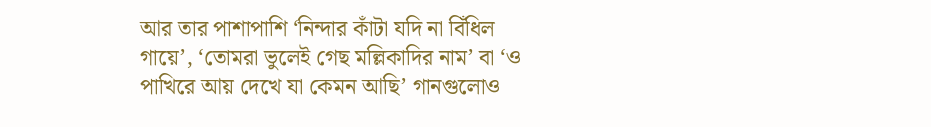আর তার পাশাপাশি ‘নিন্দার কাঁটা যদি না বিঁধিল গায়ে’, ‘তোমরা ভুলেই গেছ মল্লিকাদির নাম’ বা ‘ও পাখিরে আয় দেখে যা কেমন আছি’ গানগুলোও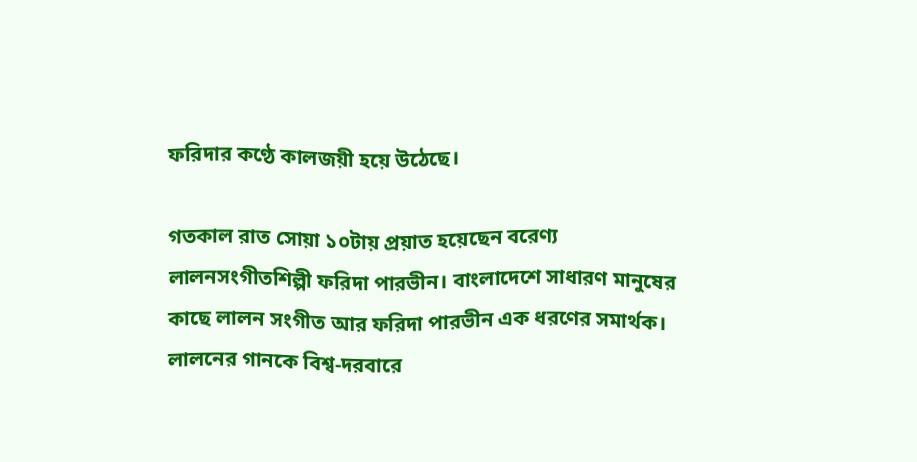ফরিদার কণ্ঠে কালজয়ী হয়ে উঠেছে।

গতকাল রাত সোয়া ১০টায় প্রয়াত হয়েছেন বরেণ্য লালনসংগীতশিল্পী ফরিদা পারভীন। বাংলাদেশে সাধারণ মানুষের কাছে লালন সংগীত আর ফরিদা পারভীন এক ধরণের সমার্থক। লালনের গানকে বিশ্ব-দরবারে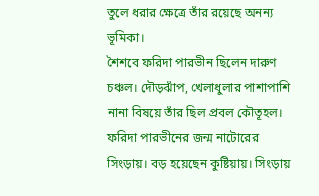তুলে ধরার ক্ষেত্রে তাঁর রয়েছে অনন্য ভূমিকা।
শৈশবে ফরিদা পারভীন ছিলেন দারুণ চঞ্চল। দৌড়ঝাঁপ, খেলাধুলার পাশাপাশি নানা বিষয়ে তাঁর ছিল প্রবল কৌতূহল। ফরিদা পারভীনের জন্ম নাটোরের সিংড়ায়। বড় হয়েছেন কুষ্টিয়ায়। সিংড়ায়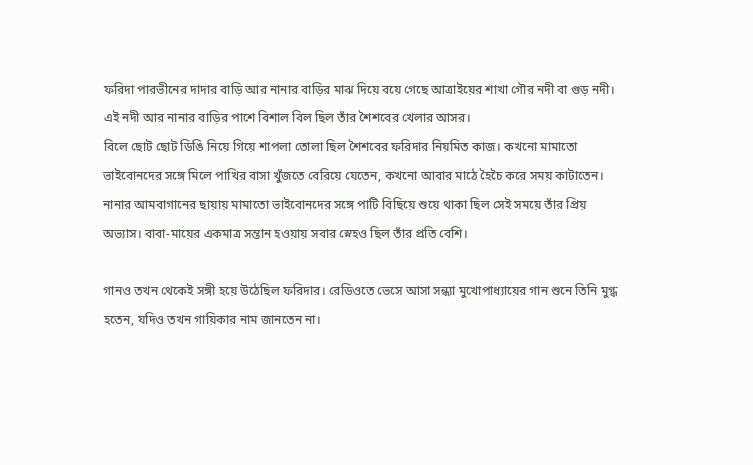ফরিদা পারভীনের দাদার বাড়ি আর নানার বাড়ির মাঝ দিয়ে বয়ে গেছে আত্রাইয়ের শাখা গৌর নদী বা গুড় নদী। এই নদী আর নানার বাড়ির পাশে বিশাল বিল ছিল তাঁর শৈশবের খেলার আসর।
বিলে ছোট ছোট ডিঙি নিয়ে গিয়ে শাপলা তোলা ছিল শৈশবের ফরিদার নিয়মিত কাজ। কখনো মামাতো ভাইবোনদের সঙ্গে মিলে পাখির বাসা খুঁজতে বেরিয়ে যেতেন, কখনো আবার মাঠে হৈচৈ করে সময় কাটাতেন। নানার আমবাগানের ছায়ায় মামাতো ভাইবোনদের সঙ্গে পাটি বিছিয়ে শুয়ে থাকা ছিল সেই সময়ে তাঁর প্রিয় অভ্যাস। বাবা-মায়ের একমাত্র সন্তান হওয়ায় সবার স্নেহও ছিল তাঁর প্রতি বেশি।

গানও তখন থেকেই সঙ্গী হয়ে উঠেছিল ফরিদার। রেডিওতে ভেসে আসা সন্ধ্যা মুখোপাধ্যায়ের গান শুনে তিনি মুগ্ধ হতেন, যদিও তখন গায়িকার নাম জানতেন না।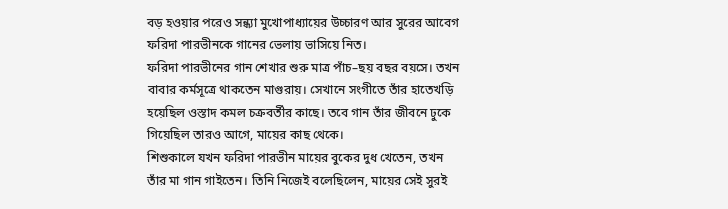বড় হওয়ার পরেও সন্ধ্যা মুখোপাধ্যায়ের উচ্চারণ আর সুরের আবেগ ফরিদা পারভীনকে গানের ভেলায় ভাসিয়ে নিত।
ফরিদা পারভীনের গান শেখার শুরু মাত্র পাঁচ–ছয় বছর বয়সে। তখন বাবার কর্মসূত্রে থাকতেন মাগুরায়। সেখানে সংগীতে তাঁর হাতেখড়ি হয়েছিল ওস্তাদ কমল চক্রবর্তীর কাছে। তবে গান তাঁর জীবনে ঢুকে গিয়েছিল তারও আগে, মায়ের কাছ থেকে।
শিশুকালে যখন ফরিদা পারভীন মায়ের বুকের দুধ খেতেন, তখন তাঁর মা গান গাইতেন। তিনি নিজেই বলেছিলেন, মায়ের সেই সুরই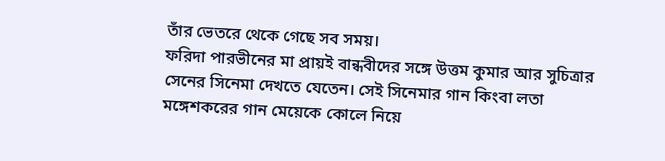তাঁর ভেতরে থেকে গেছে সব সময়।
ফরিদা পারভীনের মা প্রায়ই বান্ধবীদের সঙ্গে উত্তম কুমার আর সুচিত্রার সেনের সিনেমা দেখতে যেতেন। সেই সিনেমার গান কিংবা লতা মঙ্গেশকরের গান মেয়েকে কোলে নিয়ে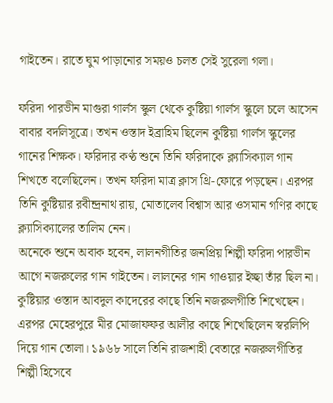গাইতেন। রাতে ঘুম পাড়ানোর সময়ও চলত সেই সুরেলা গলা।

ফরিদা পারভীন মাগুরা গার্লস স্কুল থেকে কুষ্টিয়া গার্লস স্কুলে চলে আসেন বাবার বদলিসূত্রে। তখন ওস্তাদ ইব্রাহিম ছিলেন কুষ্টিয়া গার্লস স্কুলের গানের শিক্ষক। ফরিদার কণ্ঠ শুনে তিনি ফরিদাকে ক্ল্যাসিক্যাল গান শিখতে বলেছিলেন। তখন ফরিদা মাত্র ক্লাস থ্রি-ফোরে পড়ছেন। এরপর তিনি কুষ্টিয়ার রবীন্দ্রনাথ রায়, মোতালেব বিশ্বাস আর ওসমান গণির কাছে ক্ল্যাসিক্যালের তালিম নেন।
অনেকে শুনে অবাক হবেন, লালনগীতির জনপ্রিয় শিল্পী ফরিদা পারভীন আগে নজরুলের গান গাইতেন। লালনের গান গাওয়ার ইচ্ছা তাঁর ছিল না। কুষ্টিয়ার ওস্তাদ আবদুল কাদেরের কাছে তিনি নজরুলগীতি শিখেছেন। এরপর মেহেরপুরে মীর মোজাফফর আলীর কাছে শিখেছিলেন স্বরলিপি দিয়ে গান তোলা। ১৯৬৮ সালে তিনি রাজশাহী বেতারে নজরুলগীতির শিল্পী হিসেবে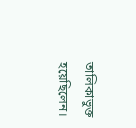তালিকাভুক্ত হয়েছিলেন।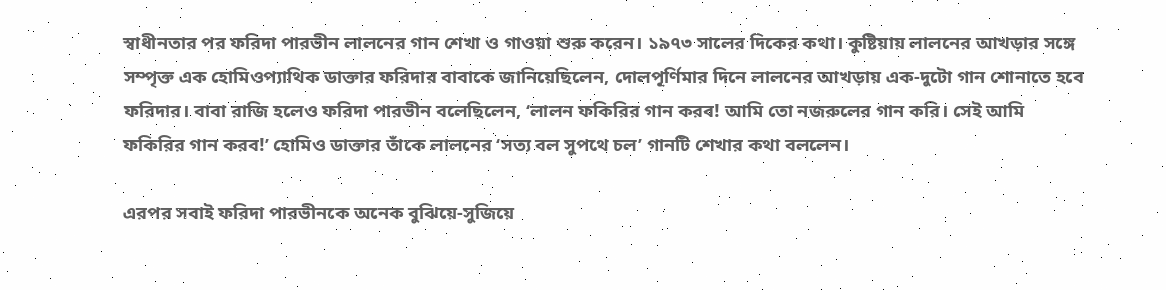স্বাধীনতার পর ফরিদা পারভীন লালনের গান শেখা ও গাওয়া শুরু করেন। ১৯৭৩ সালের দিকের কথা। কুষ্টিয়ায় লালনের আখড়ার সঙ্গে সম্পৃক্ত এক হোমিওপ্যাথিক ডাক্তার ফরিদার বাবাকে জানিয়েছিলেন, দোলপূর্ণিমার দিনে লালনের আখড়ায় এক-দুটো গান শোনাতে হবে ফরিদার। বাবা রাজি হলেও ফরিদা পারভীন বলেছিলেন, ‘লালন ফকিরির গান করব! আমি তো নজরুলের গান করি। সেই আমি ফকিরির গান করব!’ হোমিও ডাক্তার তাঁকে লালনের ‘সত্য বল সুপথে চল’ গানটি শেখার কথা বললেন।

এরপর সবাই ফরিদা পারভীনকে অনেক বুঝিয়ে-সুজিয়ে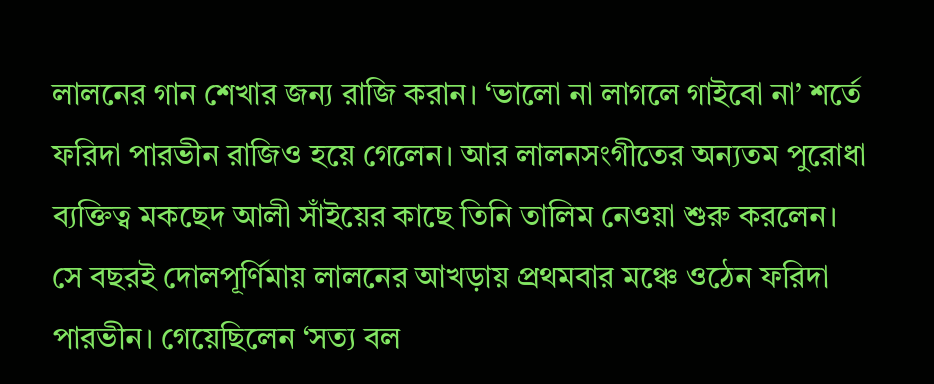লালনের গান শেখার জন্য রাজি করান। ‘ভালো না লাগলে গাইবো না’ শর্তে ফরিদা পারভীন রাজিও হয়ে গেলেন। আর লালনসংগীতের অন্যতম পুরোধা ব্যক্তিত্ব মকছেদ আলী সাঁইয়ের কাছে তিনি তালিম নেওয়া শুরু করলেন।
সে বছরই দোলপূর্ণিমায় লালনের আখড়ায় প্রথমবার মঞ্চে ওঠেন ফরিদা পারভীন। গেয়েছিলেন ‘সত্য বল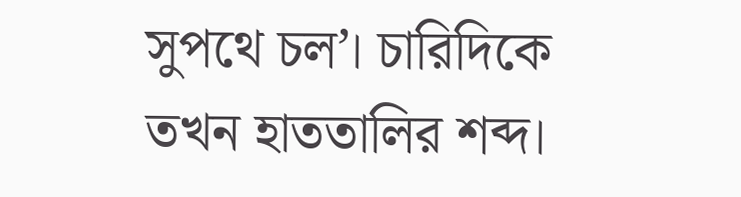সুপথে চল’। চারিদিকে তখন হাততালির শব্দ।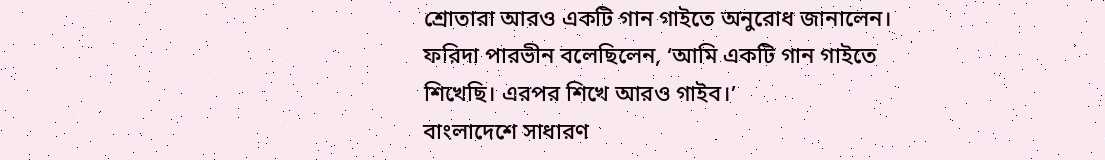শ্রোতারা আরও একটি গান গাইতে অনুরোধ জানালেন। ফরিদা পারভীন বলেছিলেন, ‘আমি একটি গান গাইতে শিখেছি। এরপর শিখে আরও গাইব।’
বাংলাদেশে সাধারণ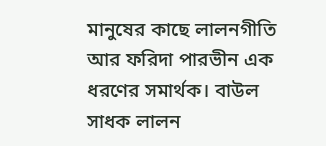মানুষের কাছে লালনগীতি আর ফরিদা পারভীন এক ধরণের সমার্থক। বাউল সাধক লালন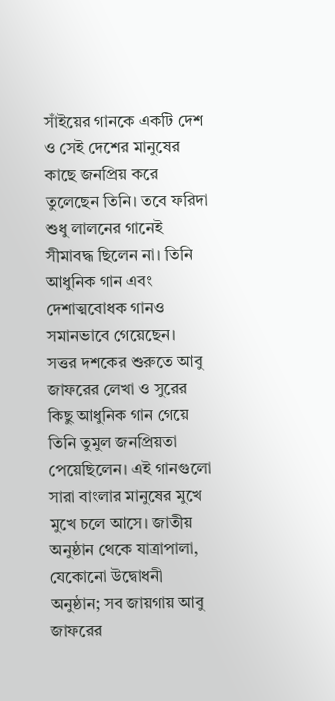সাঁইয়ের গানকে একটি দেশ ও সেই দেশের মানুষের কাছে জনপ্রিয় করে তুলেছেন তিনি। তবে ফরিদা শুধু লালনের গানেই সীমাবদ্ধ ছিলেন না। তিনি আধুনিক গান এবং দেশাত্মবোধক গানও সমানভাবে গেয়েছেন।
সত্তর দশকের শুরুতে আবু জাফরের লেখা ও সুরের কিছু আধুনিক গান গেয়ে তিনি তুমুল জনপ্রিয়তা পেয়েছিলেন। এই গানগুলো সারা বাংলার মানুষের মুখে মুখে চলে আসে। জাতীয় অনুষ্ঠান থেকে যাত্রাপালা, যেকোনো উদ্বোধনী অনুষ্ঠান; সব জায়গায় আবু জাফরের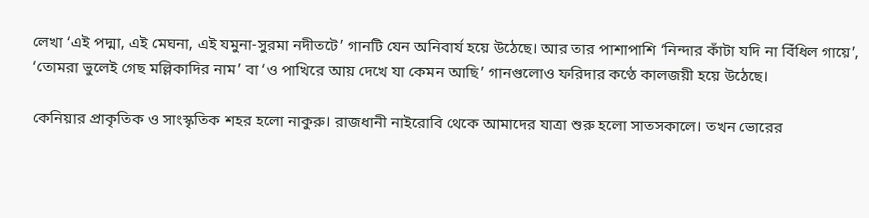লেখা ‘এই পদ্মা, এই মেঘনা, এই যমুনা-সুরমা নদীতটে’ গানটি যেন অনিবার্য হয়ে উঠেছে। আর তার পাশাপাশি ‘নিন্দার কাঁটা যদি না বিঁধিল গায়ে’, ‘তোমরা ভুলেই গেছ মল্লিকাদির নাম’ বা ‘ও পাখিরে আয় দেখে যা কেমন আছি’ গানগুলোও ফরিদার কণ্ঠে কালজয়ী হয়ে উঠেছে।

কেনিয়ার প্রাকৃতিক ও সাংস্কৃতিক শহর হলো নাকুরু। রাজধানী নাইরোবি থেকে আমাদের যাত্রা শুরু হলো সাতসকালে। তখন ভোরের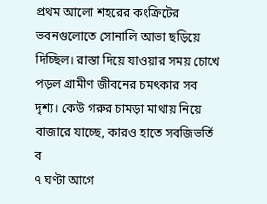প্রথম আলো শহরের কংক্রিটের ভবনগুলোতে সোনালি আভা ছড়িয়ে দিচ্ছিল। রাস্তা দিয়ে যাওয়ার সময় চোখে পড়ল গ্রামীণ জীবনের চমৎকার সব দৃশ্য। কেউ গরুর চামড়া মাথায় নিয়ে বাজারে যাচ্ছে, কারও হাতে সবজিভর্তি ব
৭ ঘণ্টা আগে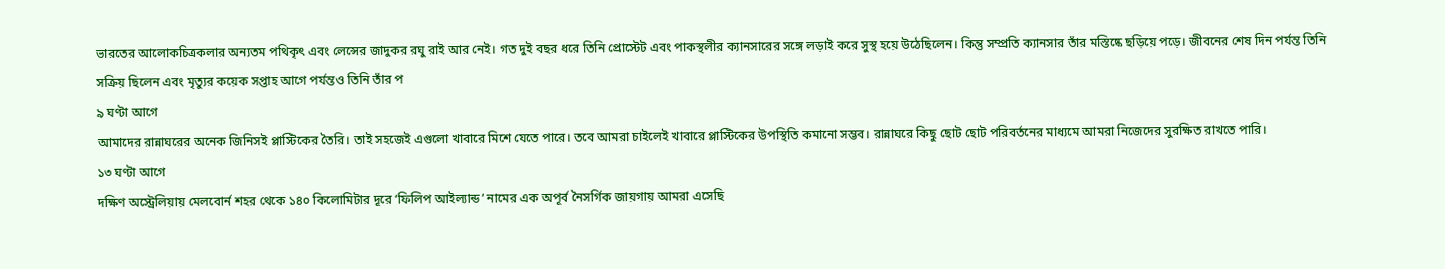ভারতের আলোকচিত্রকলার অন্যতম পথিকৃৎ এবং লেন্সের জাদুকর রঘু রাই আর নেই। গত দুই বছর ধরে তিনি প্রোস্টেট এবং পাকস্থলীর ক্যানসারের সঙ্গে লড়াই করে সুস্থ হয়ে উঠেছিলেন। কিন্তু সম্প্রতি ক্যানসার তাঁর মস্তিষ্কে ছড়িয়ে পড়ে। জীবনের শেষ দিন পর্যন্ত তিনি সক্রিয় ছিলেন এবং মৃত্যুর কয়েক সপ্তাহ আগে পর্যন্তও তিনি তাঁর প
৯ ঘণ্টা আগে
আমাদের রান্নাঘরের অনেক জিনিসই প্লাস্টিকের তৈরি। তাই সহজেই এগুলো খাবারে মিশে যেতে পারে। তবে আমরা চাইলেই খাবারে প্লাস্টিকের উপস্থিতি কমানো সম্ভব। রান্নাঘরে কিছু ছোট ছোট পরিবর্তনের মাধ্যমে আমরা নিজেদের সুরক্ষিত রাখতে পারি।
১৩ ঘণ্টা আগে
দক্ষিণ অস্ট্রেলিয়ায় মেলবোর্ন শহর থেকে ১৪০ কিলোমিটার দূরে ‘ফিলিপ আইল্যান্ড’ নামের এক অপূর্ব নৈসর্গিক জায়গায় আমরা এসেছি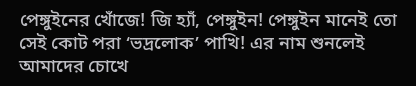পেঙ্গুইনের খোঁজে! জি হ্যাঁ, পেঙ্গুইন! পেঙ্গুইন মানেই তো সেই কোট পরা ‘ভদ্রলোক’ পাখি! এর নাম শুনলেই আমাদের চোখে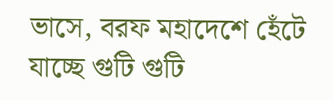ভাসে, বরফ মহাদেশে হেঁটে যাচ্ছে গুটি গুটি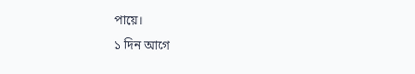পায়ে।
১ দিন আগে